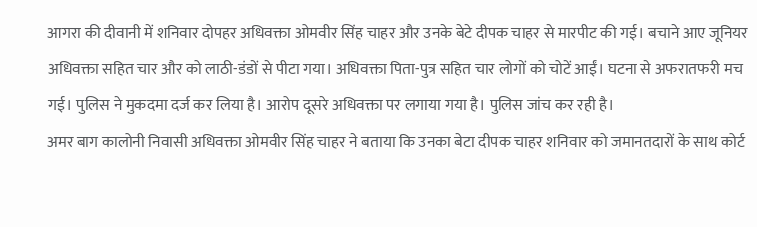आगरा की दीवानी में शनिवार दोपहर अधिवक्ता ओमवीर सिंह चाहर और उनके बेटे दीपक चाहर से मारपीट की गई। बचाने आए जूनियर अधिवक्ता सहित चार और को लाठी-डंडों से पीटा गया। अधिवक्ता पिता-पुत्र सहित चार लोगों को चोटें आईं। घटना से अफरातफरी मच गई। पुलिस ने मुकदमा दर्ज कर लिया है। आरोप दूसरे अधिवक्ता पर लगाया गया है। पुलिस जांच कर रही है।
अमर बाग कालोनी निवासी अधिवक्ता ओमवीर सिंह चाहर ने बताया कि उनका बेटा दीपक चाहर शनिवार को जमानतदारों के साथ कोर्ट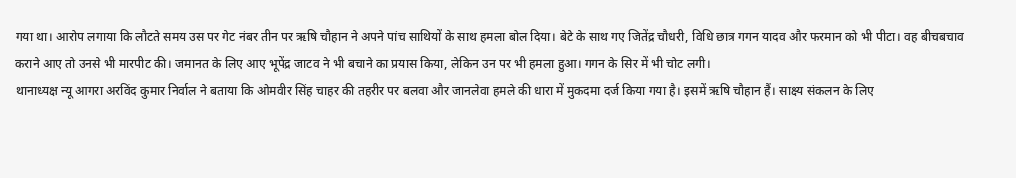गया था। आरोप लगाया कि लौटते समय उस पर गेट नंबर तीन पर ऋषि चौहान ने अपने पांच साथियों के साथ हमला बोल दिया। बेटे के साथ गए जितेंद्र चौधरी, विधि छात्र गगन यादव और फरमान को भी पीटा। वह बीचबचाव कराने आए तो उनसे भी मारपीट की। जमानत के लिए आए भूपेंद्र जाटव ने भी बचाने का प्रयास किया, लेकिन उन पर भी हमला हुआ। गगन के सिर में भी चोट लगी।
थानाध्यक्ष न्यू आगरा अरविंद कुमार निर्वाल ने बताया कि ओमवीर सिंह चाहर की तहरीर पर बलवा और जानलेवा हमले की धारा में मुकदमा दर्ज किया गया है। इसमें ऋषि चौहान हैं। साक्ष्य संकलन के लिए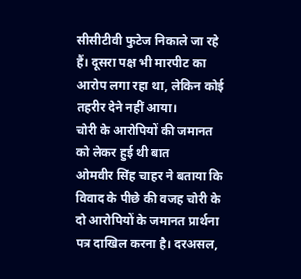सीसीटीवी फुटेज निकाले जा रहे हैं। दूसरा पक्ष भी मारपीट का आरोप लगा रहा था, लेकिन कोई तहरीर देने नहीं आया।
चोरी के आरोपियों की जमानत को लेकर हुई थी बात
ओमवीर सिंह चाहर ने बताया कि विवाद के पीछे की वजह चोरी के दो आरोपियों के जमानत प्रार्थना पत्र दाखिल करना है। दरअसल,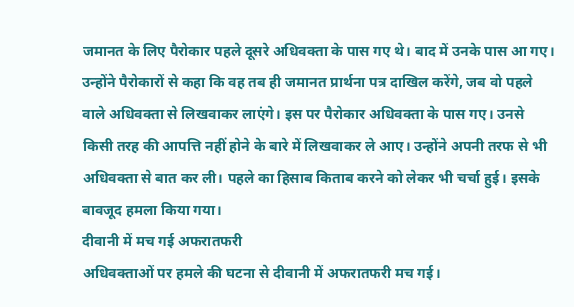जमानत के लिए पैरोकार पहले दूसरे अधिवक्ता के पास गए थे। बाद में उनके पास आ गए। उन्होंने पैरोकारों से कहा कि वह तब ही जमानत प्रार्थना पत्र दाखिल करेंगे, जब वो पहले वाले अधिवक्ता से लिखवाकर लाएंगे। इस पर पैरोकार अधिवक्ता के पास गए। उनसे किसी तरह की आपत्ति नहीं होने के बारे में लिखवाकर ले आए। उन्होंने अपनी तरफ से भी अधिवक्ता से बात कर ली। पहले का हिसाब किताब करने को लेकर भी चर्चा हुई। इसके बावजूद हमला किया गया।
दीवानी में मच गई अफरातफरी
अधिवक्ताओं पर हमले की घटना से दीवानी में अफरातफरी मच गई।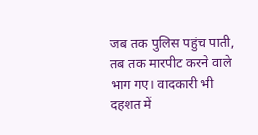जब तक पुलिस पहुंच पाती, तब तक मारपीट करने वाले भाग गए। वादकारी भी दहशत में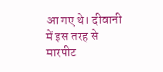आ गए थे। दीवानी में इस तरह से मारपीट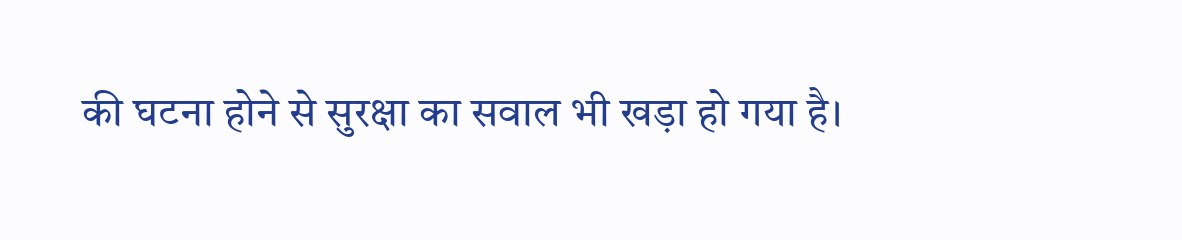की घटना होने से सुरक्षा का सवाल भी खड़ा हो गया है।